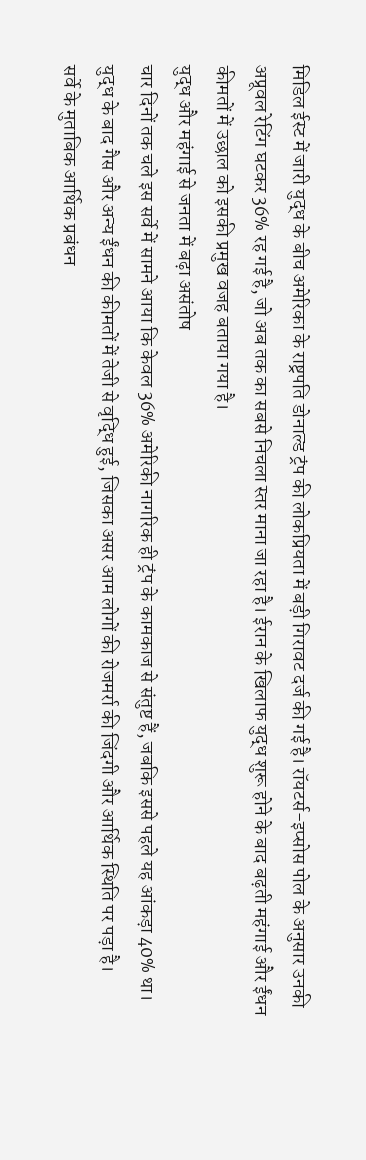मिडिल ईस्ट में जारी युद्ध के बीच अमेरिका के राष्ट्रपति डोनाल्ड ट्रंप की लोकप्रियता में बड़ी गिरावट दर्ज की गई है। रॉयटर्स-इप्सोस पोल के अनुसार उनकी अप्रूवल रेटिंग घटकर 36% रह गई है, जो अब तक का सबसे निचला स्तर माना जा रहा है। ईरान के खिलाफ युद्ध शुरू होने के बाद बढ़ती महंगाई और ईंधन कीमतों में उछाल को इसकी प्रमुख वजह बताया गया है।
युद्ध और महंगाई से जनता में बढ़ा असंतोष
चार दिनों तक चले इस सर्वे में सामने आया कि केवल 36% अमेरिकी नागरिक ही ट्रंप के कामकाज से संतुष्ट हैं, जबकि इससे पहले यह आंकड़ा 40% था। युद्ध के बाद गैस और अन्य ईंधन की कीमतों में तेजी से वृद्धि हुई, जिसका असर आम लोगों की रोजमर्रा की जिंदगी और आर्थिक स्थिति पर पड़ा है।
सर्वे के मुताबिक आर्थिक प्रबंधन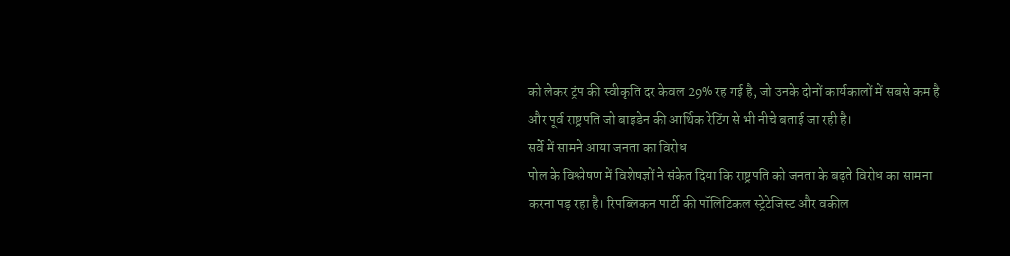को लेकर ट्रंप की स्वीकृति दर केवल 29% रह गई है, जो उनके दोनों कार्यकालों में सबसे कम है और पूर्व राष्ट्रपति जो बाइडेन की आर्थिक रेटिंग से भी नीचे बताई जा रही है।
सर्वे में सामने आया जनता का विरोध
पोल के विश्लेषण में विशेषज्ञों ने संकेत दिया कि राष्ट्रपति को जनता के बढ़ते विरोध का सामना करना पड़ रहा है। रिपब्लिकन पार्टी की पॉलिटिकल स्ट्रेटेजिस्ट और वकील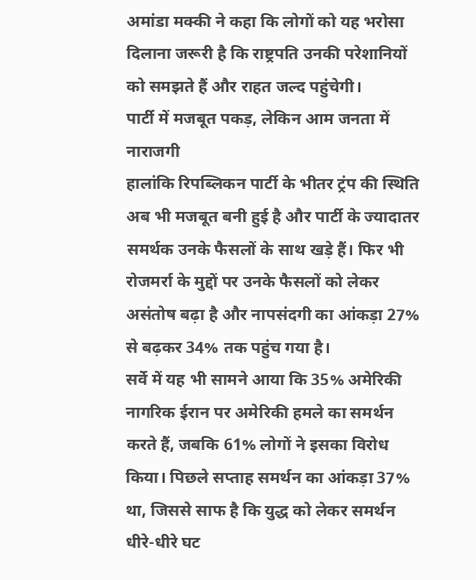अमांडा मक्की ने कहा कि लोगों को यह भरोसा दिलाना जरूरी है कि राष्ट्रपति उनकी परेशानियों को समझते हैं और राहत जल्द पहुंचेगी।
पार्टी में मजबूत पकड़, लेकिन आम जनता में नाराजगी
हालांकि रिपब्लिकन पार्टी के भीतर ट्रंप की स्थिति अब भी मजबूत बनी हुई है और पार्टी के ज्यादातर समर्थक उनके फैसलों के साथ खड़े हैं। फिर भी रोजमर्रा के मुद्दों पर उनके फैसलों को लेकर असंतोष बढ़ा है और नापसंदगी का आंकड़ा 27% से बढ़कर 34% तक पहुंच गया है।
सर्वे में यह भी सामने आया कि 35% अमेरिकी नागरिक ईरान पर अमेरिकी हमले का समर्थन करते हैं, जबकि 61% लोगों ने इसका विरोध किया। पिछले सप्ताह समर्थन का आंकड़ा 37% था, जिससे साफ है कि युद्ध को लेकर समर्थन धीरे-धीरे घट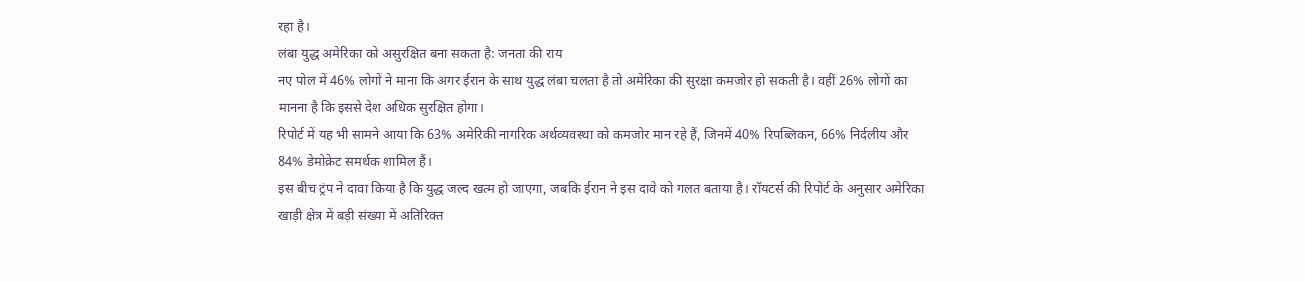रहा है।
लंबा युद्ध अमेरिका को असुरक्षित बना सकता है: जनता की राय
नए पोल में 46% लोगों ने माना कि अगर ईरान के साथ युद्ध लंबा चलता है तो अमेरिका की सुरक्षा कमजोर हो सकती है। वहीं 26% लोगों का मानना है कि इससे देश अधिक सुरक्षित होगा।
रिपोर्ट में यह भी सामने आया कि 63% अमेरिकी नागरिक अर्थव्यवस्था को कमजोर मान रहे हैं, जिनमें 40% रिपब्लिकन, 66% निर्दलीय और 84% डेमोक्रेट समर्थक शामिल हैं।
इस बीच ट्रंप ने दावा किया है कि युद्ध जल्द खत्म हो जाएगा, जबकि ईरान ने इस दावे को गलत बताया है। रॉयटर्स की रिपोर्ट के अनुसार अमेरिका खाड़ी क्षेत्र में बड़ी संख्या में अतिरिक्त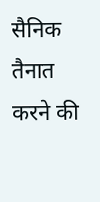सैनिक तैनात करने की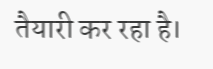तैयारी कर रहा है।